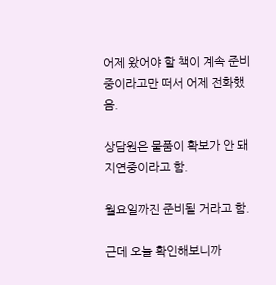어제 왔어야 할 책이 계속 준비중이라고만 떠서 어제 전화했음.

상담원은 물품이 확보가 안 돼 지연중이라고 함.

월요일까진 준비될 거라고 함.

근데 오늘 확인해보니까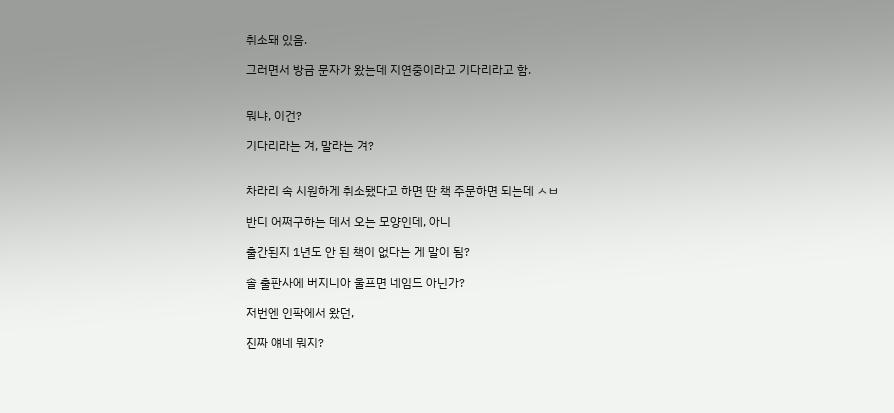취소돼 있음.

그러면서 방금 문자가 왔는데 지연중이라고 기다리라고 함.


뭐냐, 이건?

기다리라는 겨, 말라는 겨?


차라리 속 시원하게 취소됐다고 하면 딴 책 주문하면 되는데 ㅅㅂ

반디 어쩌구하는 데서 오는 모양인데, 아니

출간된지 1년도 안 된 책이 없다는 게 말이 됨?

솔 출판사에 버지니아 울프면 네임드 아닌가?

저번엔 인팍에서 왔던,

진짜 얘네 뭐지?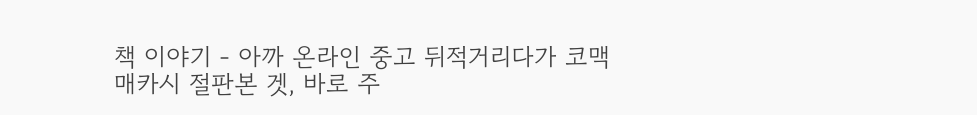책 이야기 - 아까 온라인 중고 뒤적거리다가 코맥 매카시 절판본 겟, 바로 주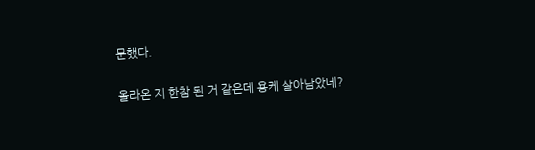문했다.

올라온 지 한참 된 거 같은데 용케 살아남았네?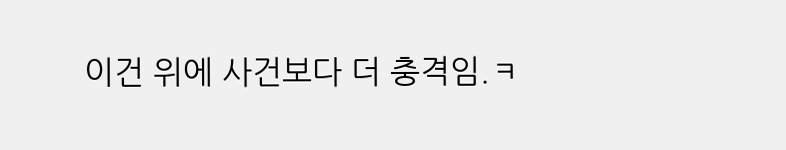이건 위에 사건보다 더 충격임.ㅋ